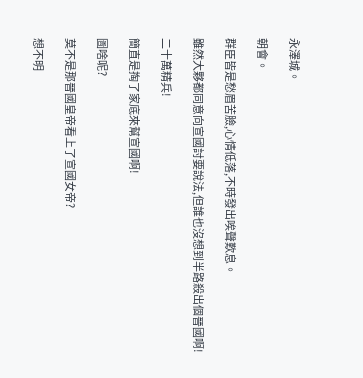永澤城。

朝會。

群臣皆是愁眉苦臉,心情低落,不時發出唉聲歎息。

雖然大夥都同意向宣國討要說法,但誰也沒想到半路殺出個晉國啊!

二十萬精兵!

簡直是掏了家底來幫宣國啊!

圖啥呢?

莫不是那晉國皇帝看上了宣國女帝?

想不明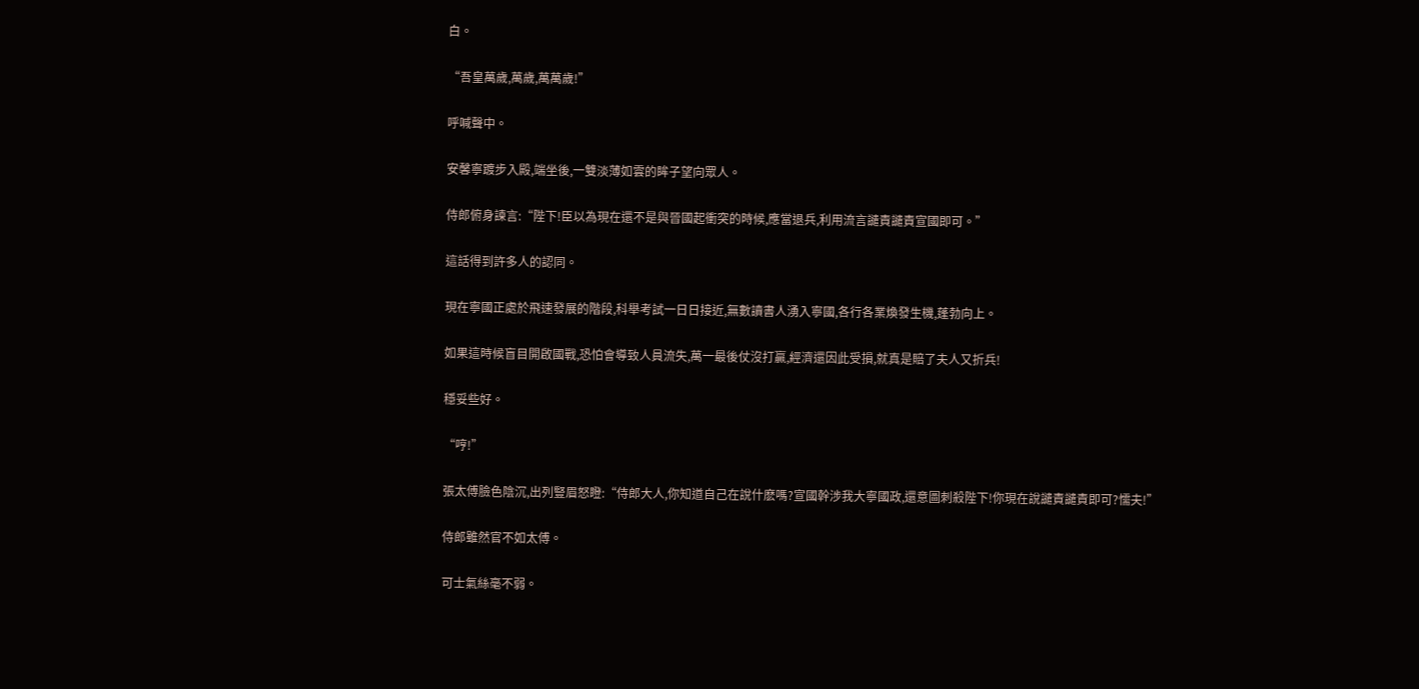白。

“吾皇萬歲,萬歲,萬萬歲!”

呼喊聲中。

安馨寧踱步入殿,端坐後,一雙淡薄如雲的眸子望向眾人。

侍郎俯身諫言:“陛下!臣以為現在還不是與晉國起衝突的時候,應當退兵,利用流言譴責譴責宣國即可。”

這話得到許多人的認同。

現在寧國正處於飛速發展的階段,科舉考試一日日接近,無數讀書人湧入寧國,各行各業煥發生機,蓬勃向上。

如果這時候盲目開啟國戰,恐怕會導致人員流失,萬一最後仗沒打贏,經濟還因此受損,就真是賠了夫人又折兵!

穩妥些好。

“哼!”

張太傅臉色陰沉,出列豎眉怒瞪:“侍郎大人,你知道自己在說什麽嗎?宣國幹涉我大寧國政,還意圖刺殺陛下!你現在說譴責譴責即可?懦夫!”

侍郎雖然官不如太傅。

可士氣絲毫不弱。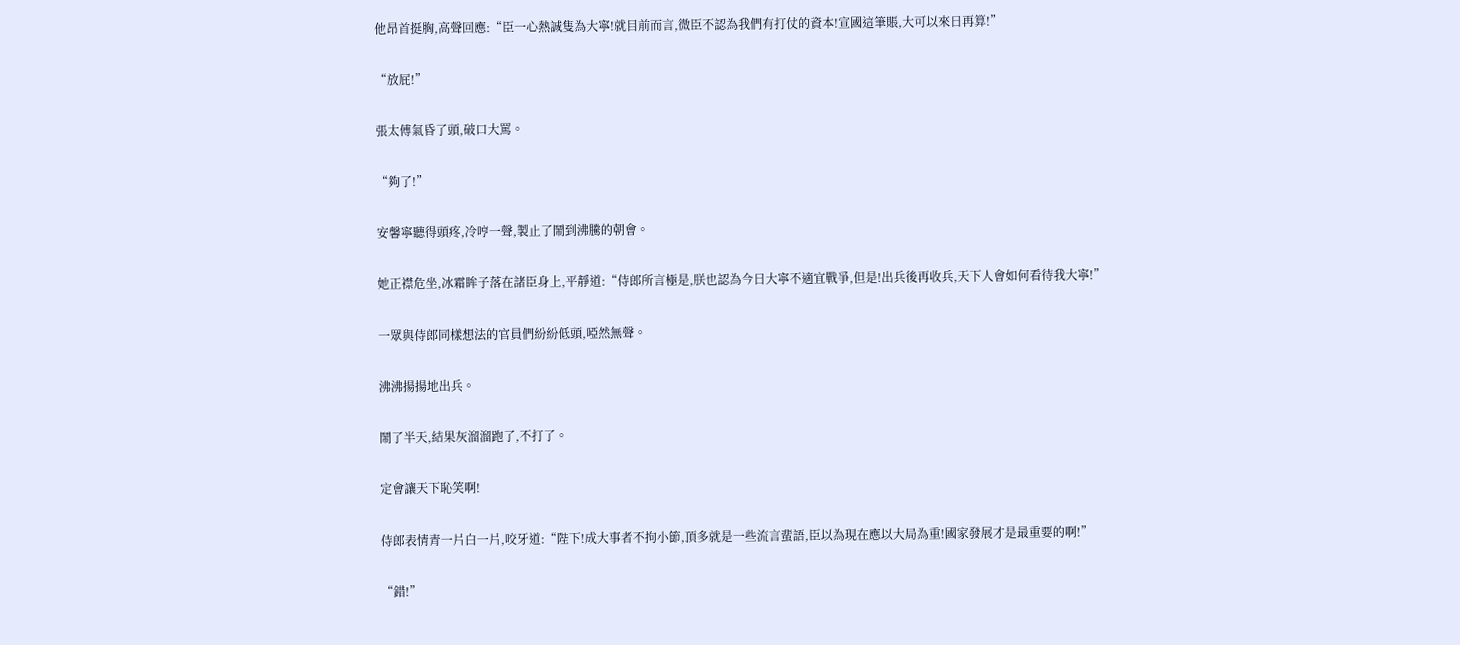他昂首挺胸,高聲回應:“臣一心熱誠隻為大寧!就目前而言,微臣不認為我們有打仗的資本!宣國這筆賬,大可以來日再算!”

“放屁!”

張太傅氣昏了頭,破口大罵。

“夠了!”

安馨寧聽得頭疼,冷哼一聲,製止了鬧到沸騰的朝會。

她正襟危坐,冰霜眸子落在諸臣身上,平靜道:“侍郎所言極是,朕也認為今日大寧不適宜戰爭,但是!出兵後再收兵,天下人會如何看待我大寧!”

一眾與侍郎同樣想法的官員們紛紛低頭,啞然無聲。

沸沸揚揚地出兵。

鬧了半天,結果灰溜溜跑了,不打了。

定會讓天下恥笑啊!

侍郎表情青一片白一片,咬牙道:“陛下!成大事者不拘小節,頂多就是一些流言蜚語,臣以為現在應以大局為重!國家發展才是最重要的啊!”

“錯!”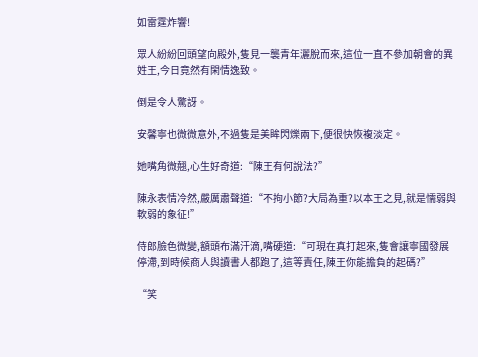如雷霆炸響!

眾人紛紛回頭望向殿外,隻見一襲青年灑脫而來,這位一直不參加朝會的異姓王,今日竟然有閑情逸致。

倒是令人驚訝。

安馨寧也微微意外,不過隻是美眸閃爍兩下,便很快恢複淡定。

她嘴角微翹,心生好奇道:“陳王有何說法?”

陳永表情冷然,嚴厲肅聲道:“不拘小節?大局為重?以本王之見,就是懦弱與軟弱的象征!”

侍郎臉色微變,額頭布滿汗滴,嘴硬道:“可現在真打起來,隻會讓寧國發展停滯,到時候商人與讀書人都跑了,這等責任,陳王你能擔負的起碼?”

“笑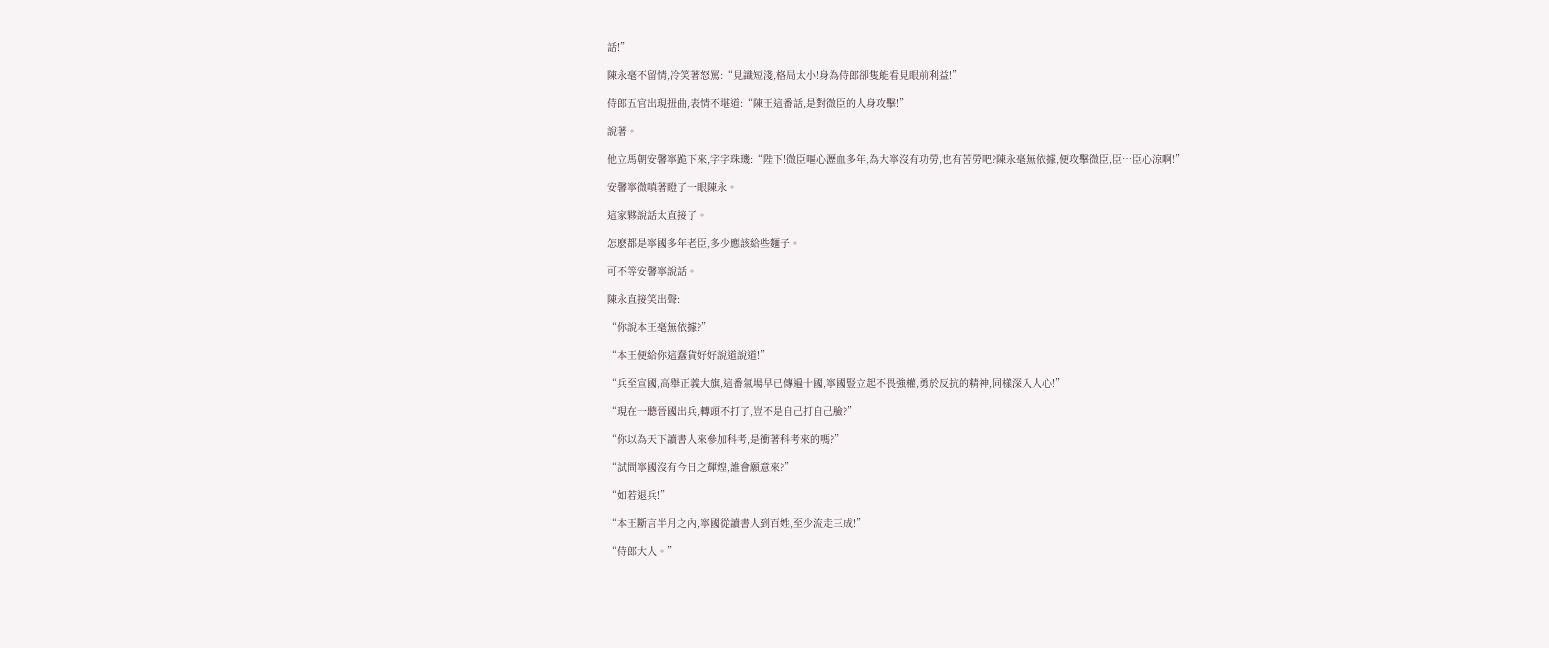話!”

陳永毫不留情,冷笑著怒罵:“見識短淺,格局太小!身為侍郎卻隻能看見眼前利益!”

侍郎五官出現扭曲,表情不堪道:“陳王這番話,是對微臣的人身攻擊!”

說著。

他立馬朝安馨寧跪下來,字字珠璣:“陛下!微臣嘔心瀝血多年,為大寧沒有功勞,也有苦勞吧?陳永毫無依據,便攻擊微臣,臣…臣心涼啊!”

安馨寧微嗔著瞪了一眼陳永。

這家夥說話太直接了。

怎麽都是寧國多年老臣,多少應該給些麵子。

可不等安馨寧說話。

陳永直接笑出聲:

“你說本王毫無依據?”

“本王便給你這蠢貨好好說道說道!”

“兵至宣國,高舉正義大旗,這番氣場早已傳遍十國,寧國豎立起不畏強權,勇於反抗的精神,同樣深入人心!”

“現在一聽晉國出兵,轉頭不打了,豈不是自己打自己臉?”

“你以為天下讀書人來參加科考,是衝著科考來的嗎?”

“試問寧國沒有今日之輝煌,誰會願意來?”

“如若退兵!”

“本王斷言半月之內,寧國從讀書人到百姓,至少流走三成!”

“侍郎大人。”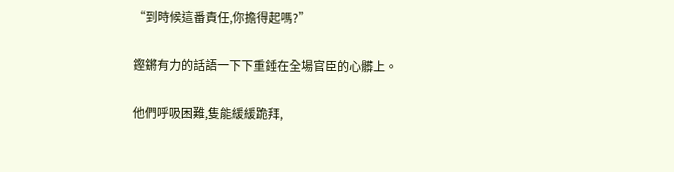“到時候這番責任,你擔得起嗎?”

鏗鏘有力的話語一下下重錘在全場官臣的心髒上。

他們呼吸困難,隻能緩緩跪拜,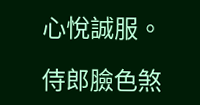心悅誠服。

侍郎臉色煞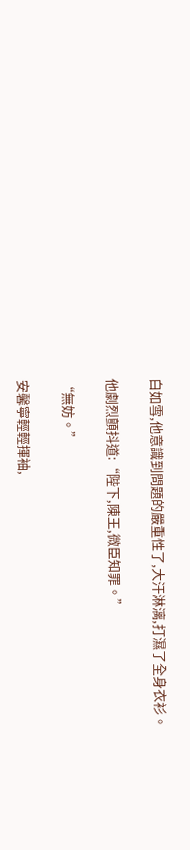白如雪,他意識到問題的嚴重性了,大汗淋漓,打濕了全身衣衫。

他劇烈顫抖道:“陛下,陳王,微臣知罪。”

“無妨。”

安馨寧輕輕揮袖,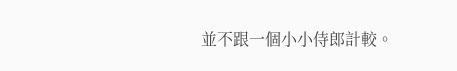並不跟一個小小侍郎計較。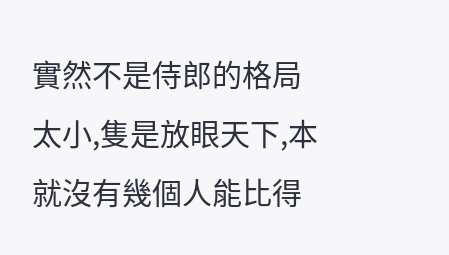實然不是侍郎的格局太小,隻是放眼天下,本就沒有幾個人能比得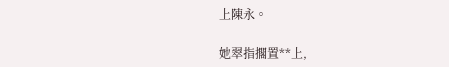上陳永。

她翠指擱置**上,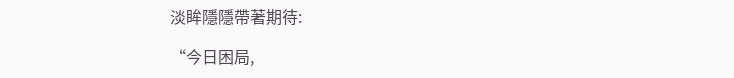淡眸隱隱帶著期待:

“今日困局,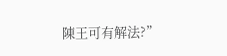陳王可有解法?”